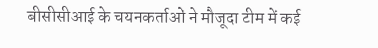बीसीसीआई के चयनकर्ताओं ने मौजूदा टीम में कई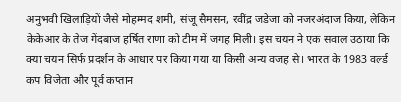अनुभवी खिलाड़ियों जैसे मोहम्मद शमी, संजू सैमसन, रवींद्र जडेजा को नजरअंदाज किया, लेकिन केकेआर के तेज गेंदबाज हर्षित राणा को टीम में जगह मिली। इस चयन ने एक सवाल उठाया कि क्या चयन सिर्फ प्रदर्शन के आधार पर किया गया या किसी अन्य वजह से। भारत के 1983 वर्ल्ड कप विजेता और पूर्व कप्तान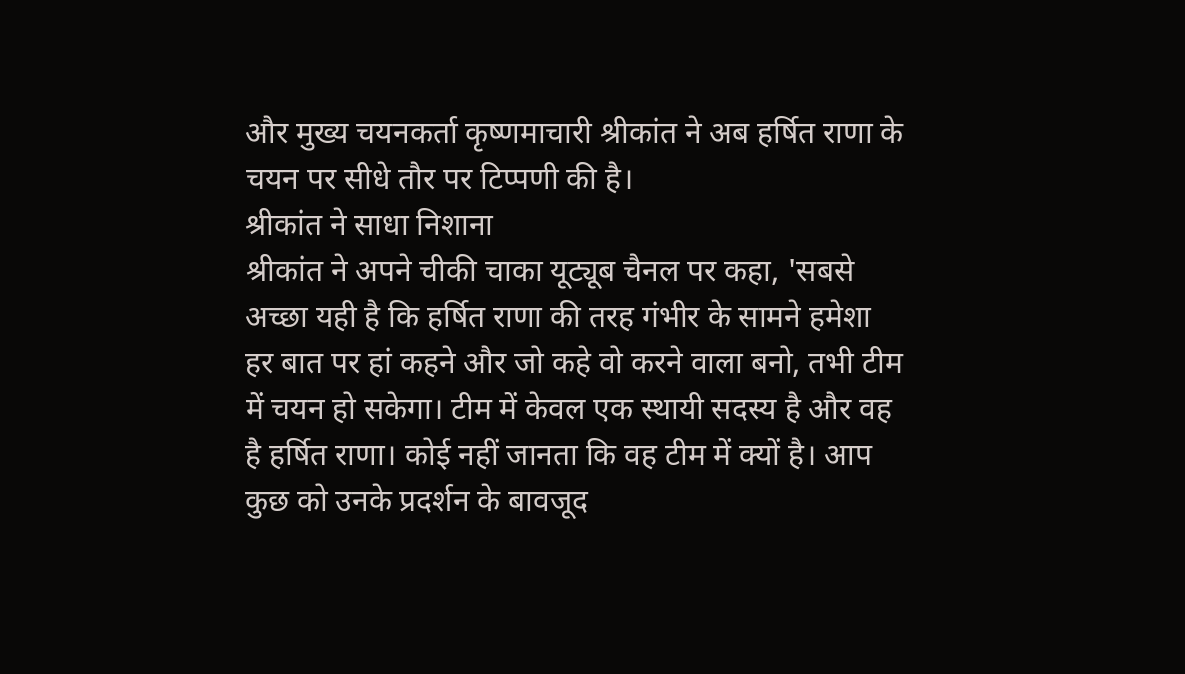और मुख्य चयनकर्ता कृष्णमाचारी श्रीकांत ने अब हर्षित राणा के चयन पर सीधे तौर पर टिप्पणी की है।
श्रीकांत ने साधा निशाना
श्रीकांत ने अपने चीकी चाका यूट्यूब चैनल पर कहा, 'सबसे अच्छा यही है कि हर्षित राणा की तरह गंभीर के सामने हमेशा हर बात पर हां कहने और जो कहे वो करने वाला बनो, तभी टीम में चयन हो सकेगा। टीम में केवल एक स्थायी सदस्य है और वह है हर्षित राणा। कोई नहीं जानता कि वह टीम में क्यों है। आप कुछ को उनके प्रदर्शन के बावजूद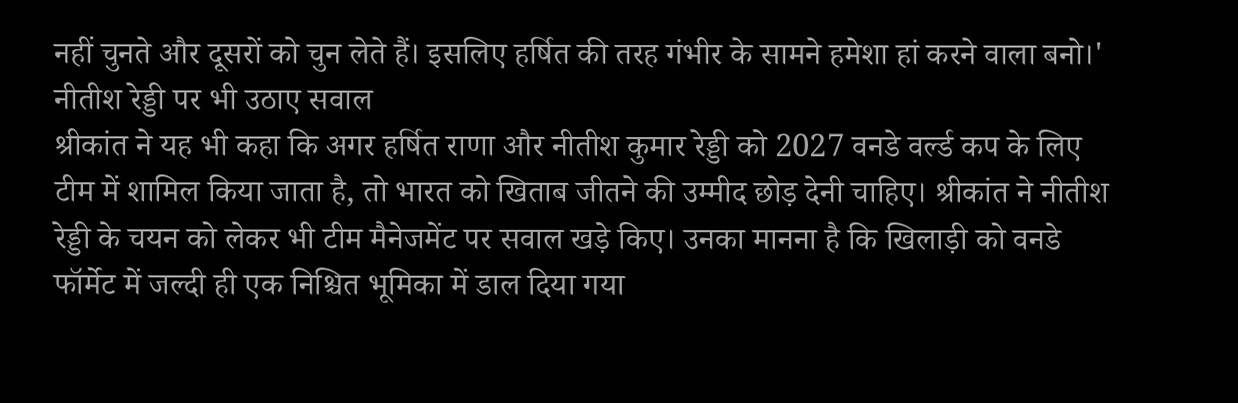नहीं चुनते और दूसरों को चुन लेते हैं। इसलिए हर्षित की तरह गंभीर के सामने हमेशा हां करने वाला बनो।'
नीतीश रेड्डी पर भी उठाए सवाल
श्रीकांत ने यह भी कहा कि अगर हर्षित राणा और नीतीश कुमार रेड्डी को 2027 वनडे वर्ल्ड कप के लिए टीम में शामिल किया जाता है, तो भारत को खिताब जीतने की उम्मीद छोड़ देनी चाहिए। श्रीकांत ने नीतीश रेड्डी के चयन को लेकर भी टीम मैनेजमेंट पर सवाल खड़े किए। उनका मानना है कि खिलाड़ी को वनडे फॉर्मेट में जल्दी ही एक निश्चित भूमिका में डाल दिया गया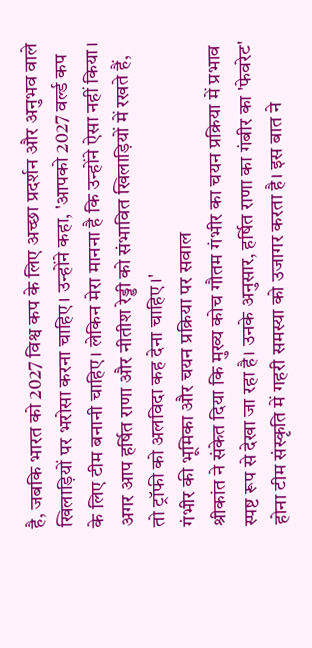है, जबकि भारत को 2027 विश्व कप के लिए अच्छा प्रदर्शन और अनुभव वाले खिलाड़ियों पर भरोसा करना चाहिए। उन्होंने कहा, 'आपको 2027 वर्ल्ड कप के लिए टीम बनानी चाहिए। लेकिन मेरा मानना है कि उन्होंने ऐसा नहीं किया। अगर आप हर्षित राणा और नीतीश रेड्डी को संभावित खिलाड़ियों में रखते हैं, तो ट्रॉफी को अलविदा कह देना चाहिए।'
गंभीर की भूमिका और चयन प्रक्रिया पर सवाल
श्रीकांत ने संकेत दिया कि मुख्य कोच गौतम गंभीर का चयन प्रक्रिया में प्रभाव स्पष्ट रूप से देखा जा रहा है। उनके अनुसार, हर्षित राणा का गंबीर का 'फेवरेट' होना टीम संस्कृति में गहरी समस्या को उजागर करता है। इस बात ने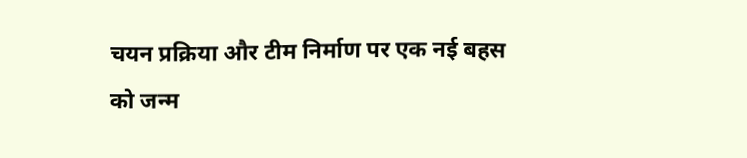चयन प्रक्रिया और टीम निर्माण पर एक नई बहस को जन्म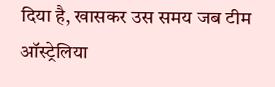दिया है, खासकर उस समय जब टीम ऑस्ट्रेलिया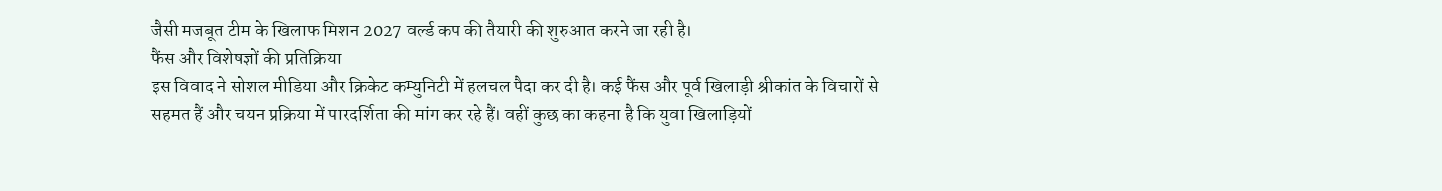जैसी मजबूत टीम के खिलाफ मिशन 2027 वर्ल्ड कप की तैयारी की शुरुआत करने जा रही है।
फैंस और विशेषज्ञों की प्रतिक्रिया
इस विवाद ने सोशल मीडिया और क्रिकेट कम्युनिटी में हलचल पैदा कर दी है। कई फैंस और पूर्व खिलाड़ी श्रीकांत के विचारों से सहमत हैं और चयन प्रक्रिया में पारदर्शिता की मांग कर रहे हैं। वहीं कुछ का कहना है कि युवा खिलाड़ियों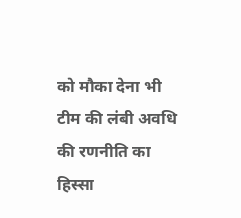को मौका देना भी टीम की लंबी अवधि की रणनीति का हिस्सा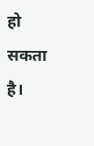हो सकता है।